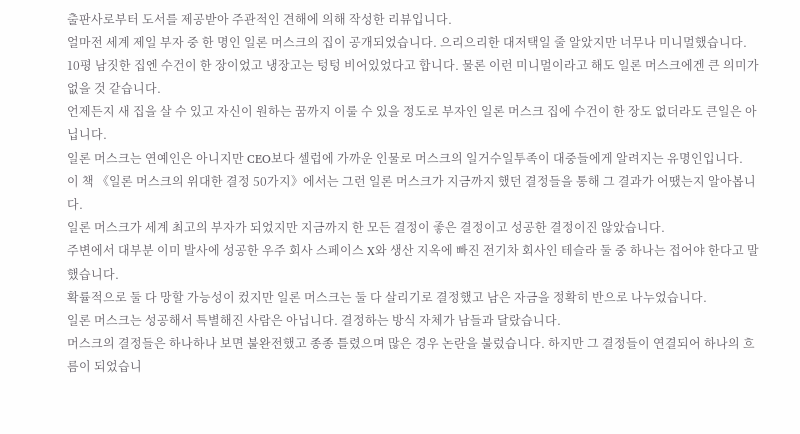출판사로부터 도서를 제공받아 주관적인 견해에 의해 작성한 리뷰입니다.
얼마전 세계 제일 부자 중 한 명인 일론 머스크의 집이 공개되었습니다. 으리으리한 대저택일 줄 알았지만 너무나 미니멀했습니다.
10평 남짓한 집엔 수건이 한 장이었고 냉장고는 텅텅 비어있었다고 합니다. 물론 이런 미니멀이라고 해도 일론 머스크에겐 큰 의미가 없을 것 같습니다.
언제든지 새 집을 살 수 있고 자신이 원하는 꿈까지 이룰 수 있을 정도로 부자인 일론 머스크 집에 수건이 한 장도 없더라도 큰일은 아닙니다.
일론 머스크는 연예인은 아니지만 CEO보다 셀럽에 가까운 인물로 머스크의 일거수일투족이 대중들에게 알려지는 유명인입니다.
이 책 《일론 머스크의 위대한 결정 50가지》에서는 그런 일론 머스크가 지금까지 했던 결정들을 통해 그 결과가 어땠는지 알아봅니다.
일론 머스크가 세계 최고의 부자가 되었지만 지금까지 한 모든 결정이 좋은 결정이고 성공한 결정이진 않았습니다.
주변에서 대부분 이미 발사에 성공한 우주 회사 스페이스 X와 생산 지옥에 빠진 전기차 회사인 테슬라 둘 중 하나는 접어야 한다고 말했습니다.
확률적으로 둘 다 망할 가능성이 컸지만 일론 머스크는 둘 다 살리기로 결정했고 남은 자금을 정확히 반으로 나누었습니다.
일론 머스크는 성공해서 특별해진 사람은 아닙니다. 결정하는 방식 자체가 남들과 달랐습니다.
머스크의 결정들은 하나하나 보면 불완전했고 종종 틀렸으며 많은 경우 논란을 불렀습니다. 하지만 그 결정들이 연결되어 하나의 흐름이 되었습니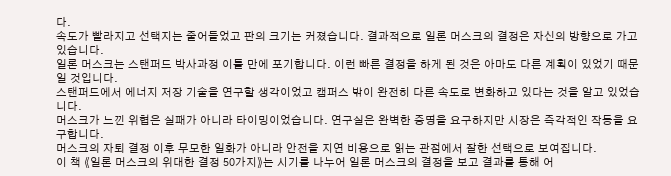다.
속도가 빨라지고 선택지는 줄어들었고 판의 크기는 커졌습니다. 결과적으로 일론 머스크의 결정은 자신의 방향으로 가고 있습니다.
일론 머스크는 스탠퍼드 박사과정 이틀 만에 포기합니다. 이런 빠른 결정을 하게 된 것은 아마도 다른 계획이 있었기 때문일 것입니다.
스탠퍼드에서 에너지 저장 기술을 연구할 생각이었고 캠퍼스 밖이 완전히 다른 속도로 변화하고 있다는 것을 알고 있었습니다.
머스크가 느낀 위협은 실패가 아니라 타이밍이었습니다. 연구실은 완벽한 증명을 요구하지만 시장은 즉각적인 작동을 요구합니다.
머스크의 자퇴 결정 이후 무모한 일화가 아니라 안전을 지연 비용으로 읽는 관점에서 잘한 선택으로 보여집니다.
이 책 《일론 머스크의 위대한 결정 50가지》는 시기를 나누어 일론 머스크의 결정을 보고 결과를 통해 어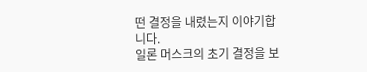떤 결정을 내렸는지 이야기합니다.
일론 머스크의 초기 결정을 보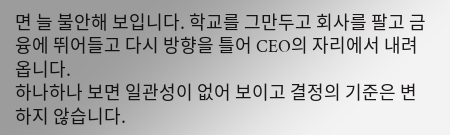면 늘 불안해 보입니다. 학교를 그만두고 회사를 팔고 금융에 뛰어들고 다시 방향을 틀어 CEO의 자리에서 내려옵니다.
하나하나 보면 일관성이 없어 보이고 결정의 기준은 변하지 않습니다.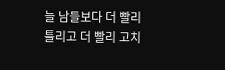늘 남들보다 더 빨리 틀리고 더 빨리 고치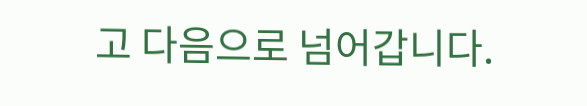고 다음으로 넘어갑니다.